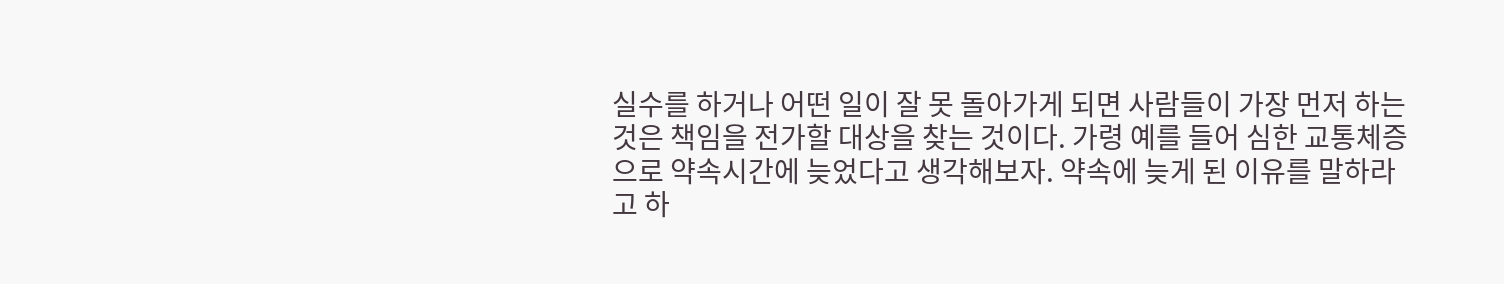실수를 하거나 어떤 일이 잘 못 돌아가게 되면 사람들이 가장 먼저 하는 것은 책임을 전가할 대상을 찾는 것이다. 가령 예를 들어 심한 교통체증으로 약속시간에 늦었다고 생각해보자. 약속에 늦게 된 이유를 말하라고 하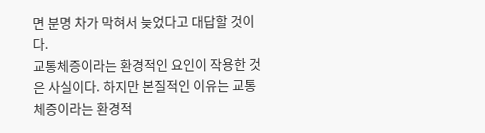면 분명 차가 막혀서 늦었다고 대답할 것이다.
교통체증이라는 환경적인 요인이 작용한 것은 사실이다. 하지만 본질적인 이유는 교통체증이라는 환경적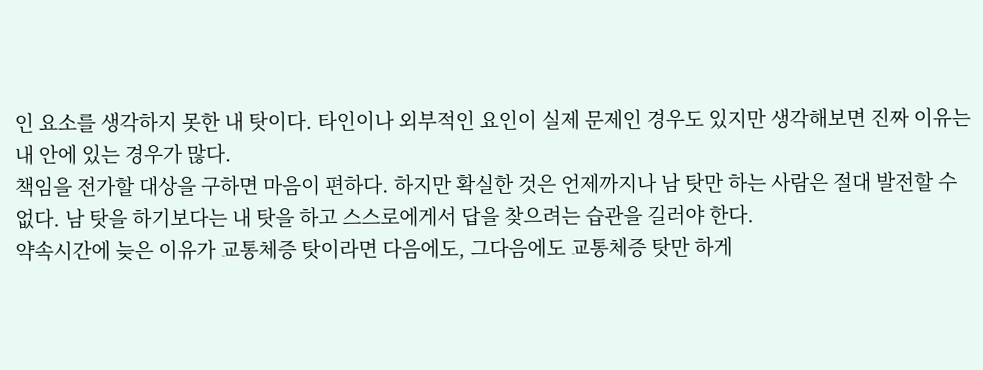인 요소를 생각하지 못한 내 탓이다. 타인이나 외부적인 요인이 실제 문제인 경우도 있지만 생각해보면 진짜 이유는 내 안에 있는 경우가 많다.
책임을 전가할 대상을 구하면 마음이 편하다. 하지만 확실한 것은 언제까지나 남 탓만 하는 사람은 절대 발전할 수 없다. 남 탓을 하기보다는 내 탓을 하고 스스로에게서 답을 찾으려는 습관을 길러야 한다.
약속시간에 늦은 이유가 교통체증 탓이라면 다음에도, 그다음에도 교통체증 탓만 하게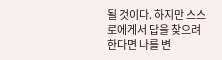될 것이다. 하지만 스스로에게서 답을 찾으려 한다면 나를 변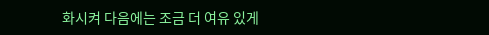화시켜 다음에는 조금 더 여유 있게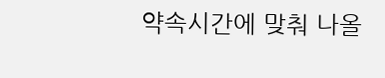약속시간에 맞춰 나올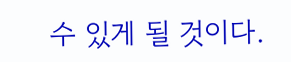수 있게 될 것이다.